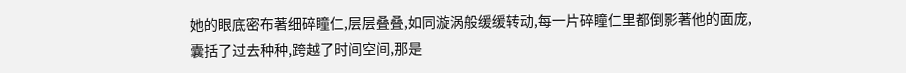她的眼底密布著细碎瞳仁,层层叠叠,如同漩涡般缓缓转动,每一片碎瞳仁里都倒影著他的面庞,囊括了过去种种,跨越了时间空间,那是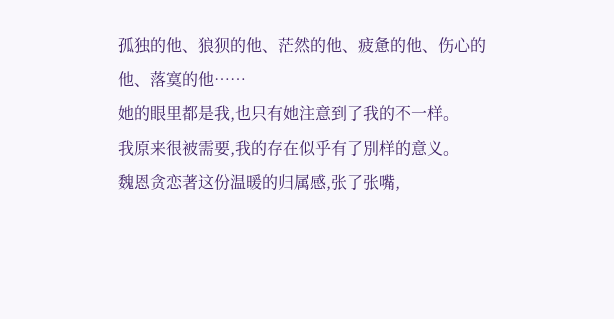孤独的他、狼狈的他、茫然的他、疲惫的他、伤心的他、落寞的他……
她的眼里都是我,也只有她注意到了我的不一样。
我原来很被需要,我的存在似乎有了別样的意义。
魏恩贪恋著这份温暖的归属感,张了张嘴,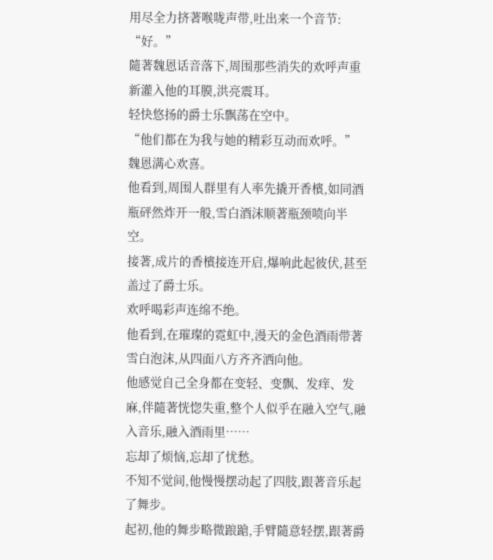用尽全力挤著喉咙声带,吐出来一个音节:
“好。”
隨著魏恩话音落下,周围那些消失的欢呼声重新灌入他的耳膜,洪亮震耳。
轻快悠扬的爵士乐飘荡在空中。
“他们都在为我与她的精彩互动而欢呼。”
魏恩满心欢喜。
他看到,周围人群里有人率先撬开香檳,如同酒瓶砰然炸开一般,雪白酒沫顺著瓶颈喷向半空。
接著,成片的香檳接连开启,爆响此起彼伏,甚至盖过了爵士乐。
欢呼喝彩声连绵不绝。
他看到,在璀璨的霓虹中,漫天的金色酒雨带著雪白泡沫,从四面八方齐齐洒向他。
他感觉自己全身都在变轻、变飘、发痒、发麻,伴隨著恍惚失重,整个人似乎在融入空气,融入音乐,融入酒雨里……
忘却了烦恼,忘却了忧愁。
不知不觉间,他慢慢摆动起了四肢,跟著音乐起了舞步。
起初,他的舞步略微踉蹌,手臂隨意轻摆,跟著爵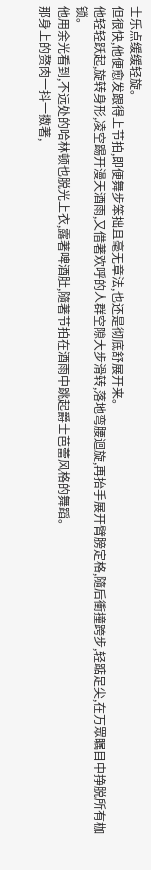士乐点缓缓轻旋。
但很快,他便愈发跟得上节拍,即便舞步笨拙且毫无章法,也还是彻底舒展开来。
他轻轻跃起,旋转身形,凌空踢开漫天酒雨,又借著欢呼的人群空隙大步滑转,落地弯腰迴旋,再抬手展开臂膀定格,隨后衝撞跨步,轻踮足尖,在万眾瞩目中挣脱所有枷锁。
他用余光看到,不远处的哈林顿也脱光上衣,露著啤酒肚,隨著节拍在酒雨中跳起爵士芭蕾风格的舞蹈。
那身上的赘肉一抖一擞著,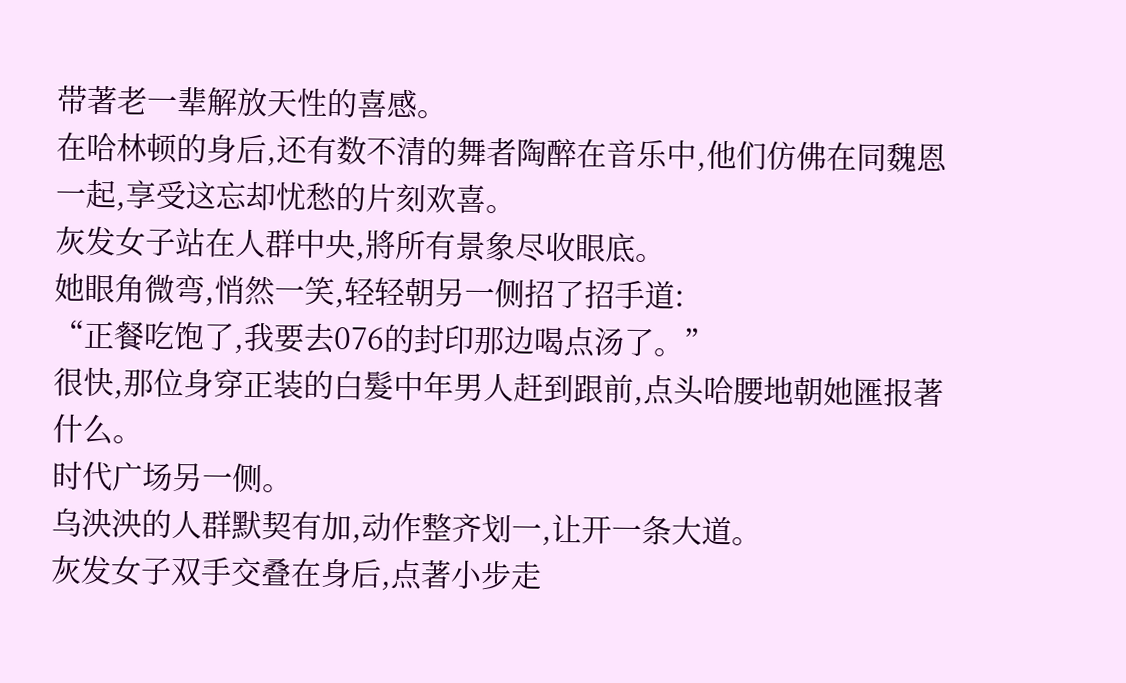带著老一辈解放天性的喜感。
在哈林顿的身后,还有数不清的舞者陶醉在音乐中,他们仿佛在同魏恩一起,享受这忘却忧愁的片刻欢喜。
灰发女子站在人群中央,將所有景象尽收眼底。
她眼角微弯,悄然一笑,轻轻朝另一侧招了招手道:
“正餐吃饱了,我要去076的封印那边喝点汤了。”
很快,那位身穿正装的白髮中年男人赶到跟前,点头哈腰地朝她匯报著什么。
时代广场另一侧。
乌泱泱的人群默契有加,动作整齐划一,让开一条大道。
灰发女子双手交叠在身后,点著小步走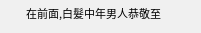在前面,白髮中年男人恭敬至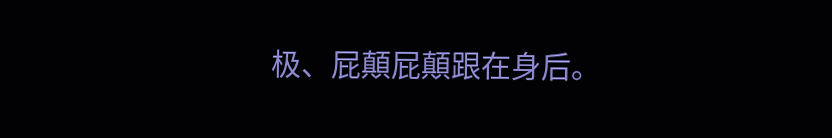极、屁顛屁顛跟在身后。